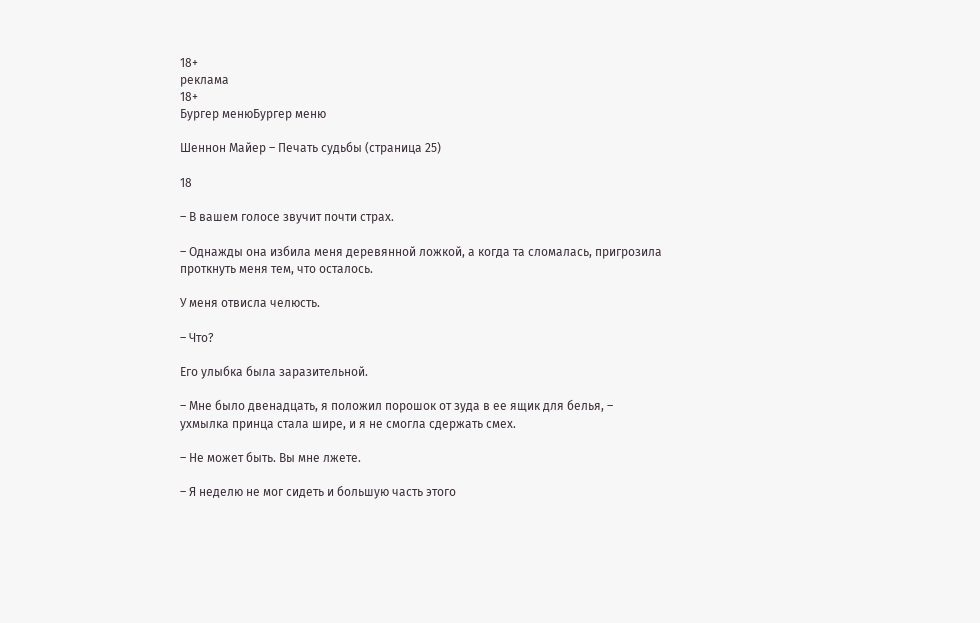18+
реклама
18+
Бургер менюБургер меню

Шеннон Майер – Печать судьбы (страница 25)

18

– В вашем голосе звучит почти страх.

– Однажды она избила меня деревянной ложкой, а когда та сломалась, пригрозила проткнуть меня тем, что осталось.

У меня отвисла челюсть.

– Что?

Его улыбка была заразительной.

– Мне было двенадцать, я положил порошок от зуда в ее ящик для белья, – ухмылка принца стала шире, и я не смогла сдержать смех.

– Не может быть. Вы мне лжете.

– Я неделю не мог сидеть и большую часть этого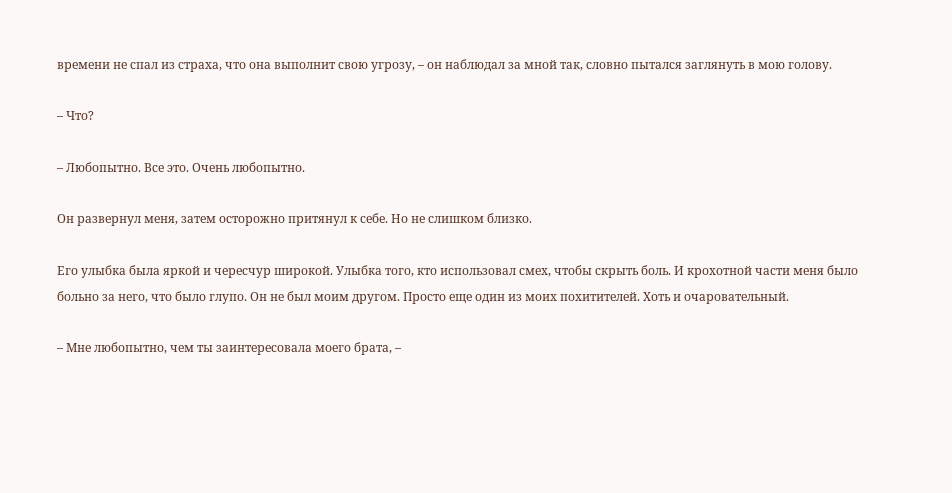времени не спал из страха, что она выполнит свою угрозу, – он наблюдал за мной так, словно пытался заглянуть в мою голову.

– Что?

– Любопытно. Все это. Очень любопытно.

Он развернул меня, затем осторожно притянул к себе. Но не слишком близко.

Его улыбка была яркой и чересчур широкой. Улыбка того, кто использовал смех, чтобы скрыть боль. И крохотной части меня было больно за него, что было глупо. Он не был моим другом. Просто еще один из моих похитителей. Хоть и очаровательный.

– Мне любопытно, чем ты заинтересовала моего брата, –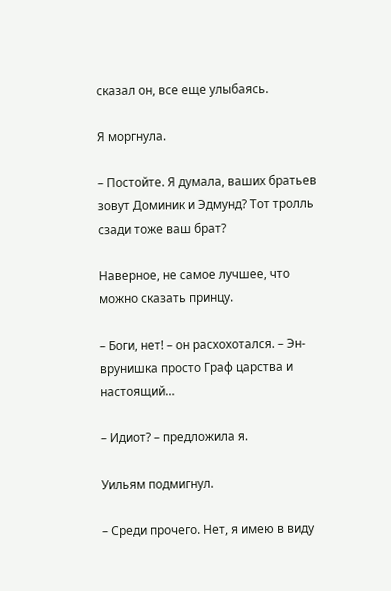сказал он, все еще улыбаясь.

Я моргнула.

– Постойте. Я думала, ваших братьев зовут Доминик и Эдмунд? Тот тролль сзади тоже ваш брат?

Наверное, не самое лучшее, что можно сказать принцу.

– Боги, нет! – он расхохотался. – Эн-врунишка просто Граф царства и настоящий…

– Идиот? – предложила я.

Уильям подмигнул.

– Среди прочего. Нет, я имею в виду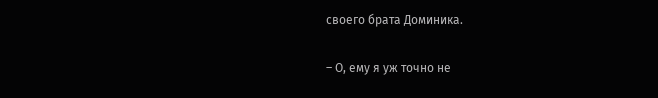своего брата Доминика.

– О, ему я уж точно не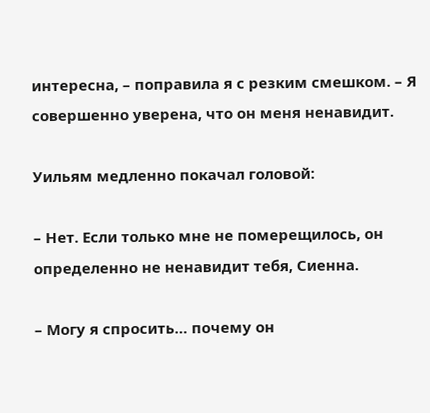интересна, – поправила я с резким смешком. – Я совершенно уверена, что он меня ненавидит.

Уильям медленно покачал головой:

– Нет. Если только мне не померещилось, он определенно не ненавидит тебя, Сиенна.

– Могу я спросить… почему он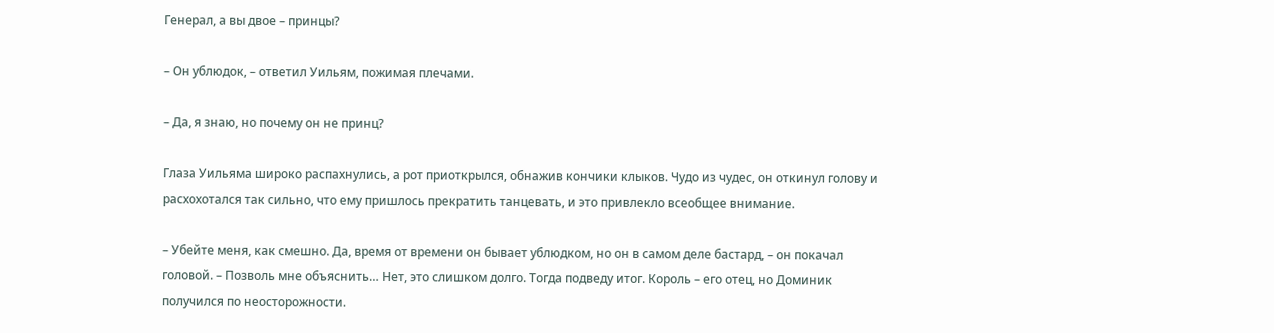Генерал, а вы двое – принцы?

– Он ублюдок, – ответил Уильям, пожимая плечами.

– Да, я знаю, но почему он не принц?

Глаза Уильяма широко распахнулись, а рот приоткрылся, обнажив кончики клыков. Чудо из чудес, он откинул голову и расхохотался так сильно, что ему пришлось прекратить танцевать, и это привлекло всеобщее внимание.

– Убейте меня, как смешно. Да, время от времени он бывает ублюдком, но он в самом деле бастард, – он покачал головой. – Позволь мне объяснить… Нет, это слишком долго. Тогда подведу итог. Король – его отец, но Доминик получился по неосторожности.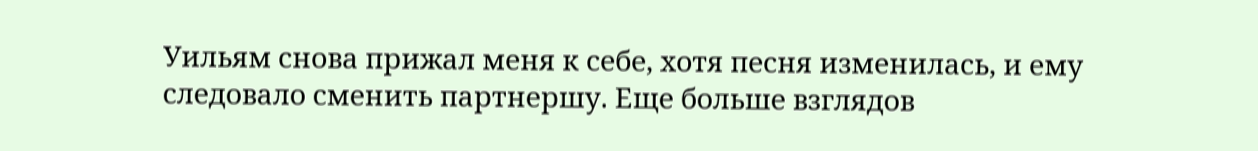Уильям снова прижал меня к себе, хотя песня изменилась, и ему следовало сменить партнершу. Еще больше взглядов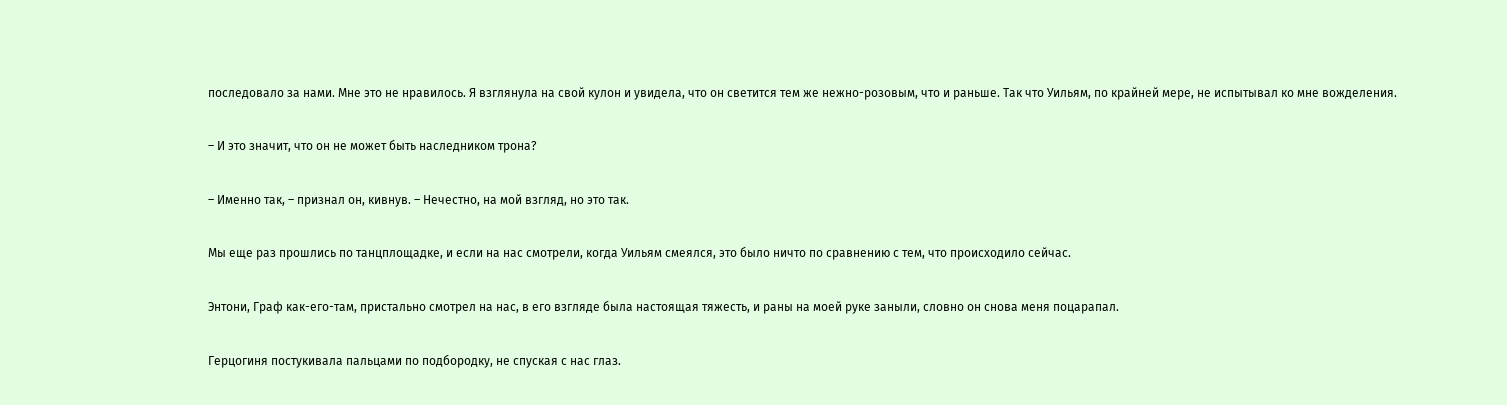последовало за нами. Мне это не нравилось. Я взглянула на свой кулон и увидела, что он светится тем же нежно-розовым, что и раньше. Так что Уильям, по крайней мере, не испытывал ко мне вожделения.

– И это значит, что он не может быть наследником трона?

– Именно так, – признал он, кивнув. – Нечестно, на мой взгляд, но это так.

Мы еще раз прошлись по танцплощадке, и если на нас смотрели, когда Уильям смеялся, это было ничто по сравнению с тем, что происходило сейчас.

Энтони, Граф как-его-там, пристально смотрел на нас, в его взгляде была настоящая тяжесть, и раны на моей руке заныли, словно он снова меня поцарапал.

Герцогиня постукивала пальцами по подбородку, не спуская с нас глаз.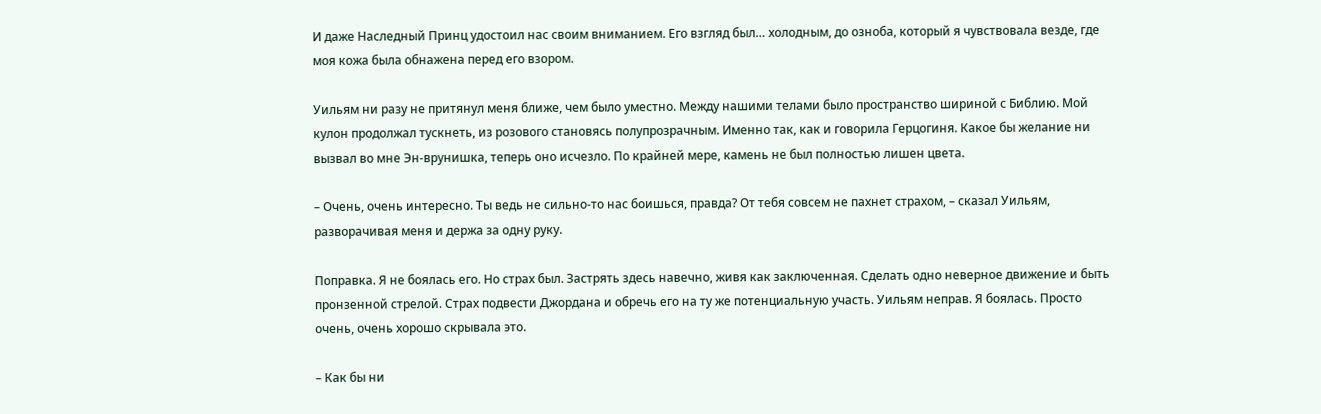И даже Наследный Принц удостоил нас своим вниманием. Его взгляд был… холодным, до озноба, который я чувствовала везде, где моя кожа была обнажена перед его взором.

Уильям ни разу не притянул меня ближе, чем было уместно. Между нашими телами было пространство шириной с Библию. Мой кулон продолжал тускнеть, из розового становясь полупрозрачным. Именно так, как и говорила Герцогиня. Какое бы желание ни вызвал во мне Эн-врунишка, теперь оно исчезло. По крайней мере, камень не был полностью лишен цвета.

– Очень, очень интересно. Ты ведь не сильно-то нас боишься, правда? От тебя совсем не пахнет страхом, – сказал Уильям, разворачивая меня и держа за одну руку.

Поправка. Я не боялась его. Но страх был. Застрять здесь навечно, живя как заключенная. Сделать одно неверное движение и быть пронзенной стрелой. Страх подвести Джордана и обречь его на ту же потенциальную участь. Уильям неправ. Я боялась. Просто очень, очень хорошо скрывала это.

– Как бы ни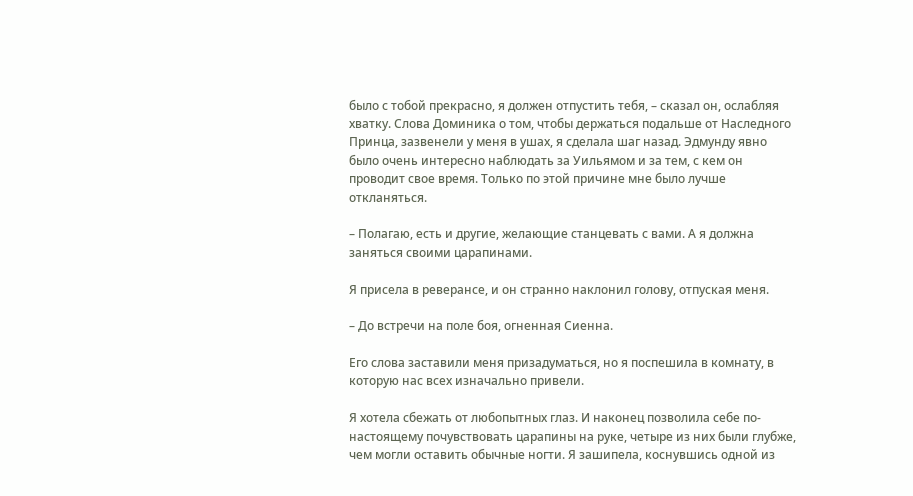было с тобой прекрасно, я должен отпустить тебя, – сказал он, ослабляя хватку. Слова Доминика о том, чтобы держаться подальше от Наследного Принца, зазвенели у меня в ушах, я сделала шаг назад. Эдмунду явно было очень интересно наблюдать за Уильямом и за тем, с кем он проводит свое время. Только по этой причине мне было лучше откланяться.

– Полагаю, есть и другие, желающие станцевать с вами. А я должна заняться своими царапинами.

Я присела в реверансе, и он странно наклонил голову, отпуская меня.

– До встречи на поле боя, огненная Сиенна.

Его слова заставили меня призадуматься, но я поспешила в комнату, в которую нас всех изначально привели.

Я хотела сбежать от любопытных глаз. И наконец позволила себе по-настоящему почувствовать царапины на руке, четыре из них были глубже, чем могли оставить обычные ногти. Я зашипела, коснувшись одной из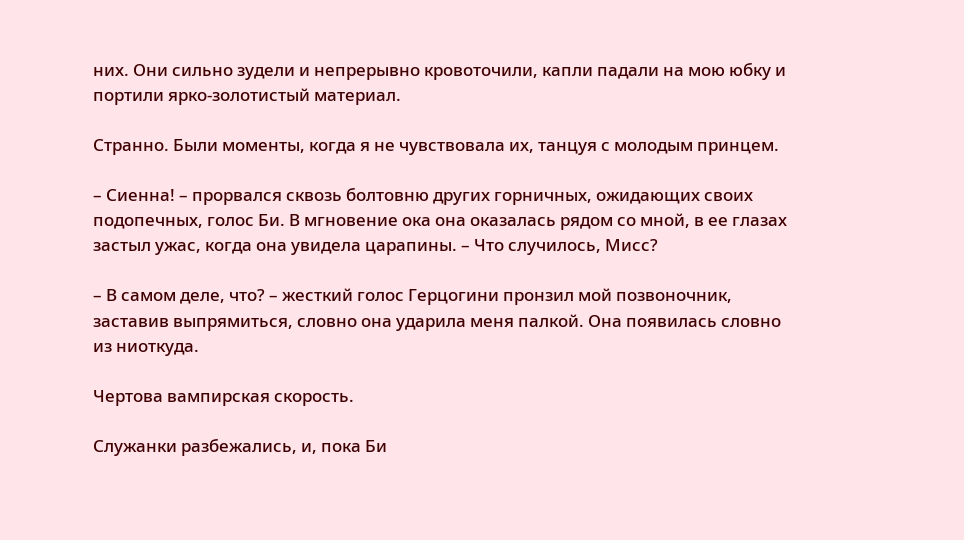них. Они сильно зудели и непрерывно кровоточили, капли падали на мою юбку и портили ярко-золотистый материал.

Странно. Были моменты, когда я не чувствовала их, танцуя с молодым принцем.

– Сиенна! – прорвался сквозь болтовню других горничных, ожидающих своих подопечных, голос Би. В мгновение ока она оказалась рядом со мной, в ее глазах застыл ужас, когда она увидела царапины. – Что случилось, Мисс?

– В самом деле, что? – жесткий голос Герцогини пронзил мой позвоночник, заставив выпрямиться, словно она ударила меня палкой. Она появилась словно из ниоткуда.

Чертова вампирская скорость.

Служанки разбежались, и, пока Би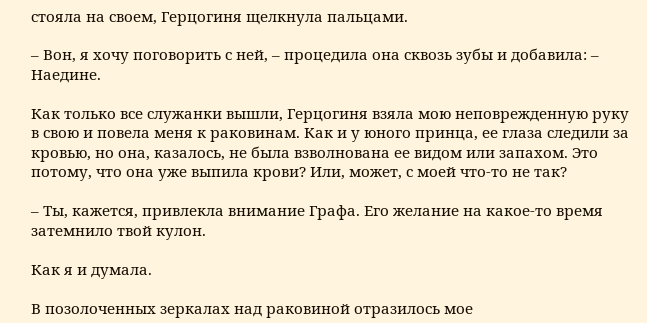стояла на своем, Герцогиня щелкнула пальцами.

– Вон, я хочу поговорить с ней, – процедила она сквозь зубы и добавила: – Наедине.

Как только все служанки вышли, Герцогиня взяла мою неповрежденную руку в свою и повела меня к раковинам. Как и у юного принца, ее глаза следили за кровью, но она, казалось, не была взволнована ее видом или запахом. Это потому, что она уже выпила крови? Или, может, с моей что-то не так?

– Ты, кажется, привлекла внимание Графа. Его желание на какое-то время затемнило твой кулон.

Как я и думала.

В позолоченных зеркалах над раковиной отразилось мое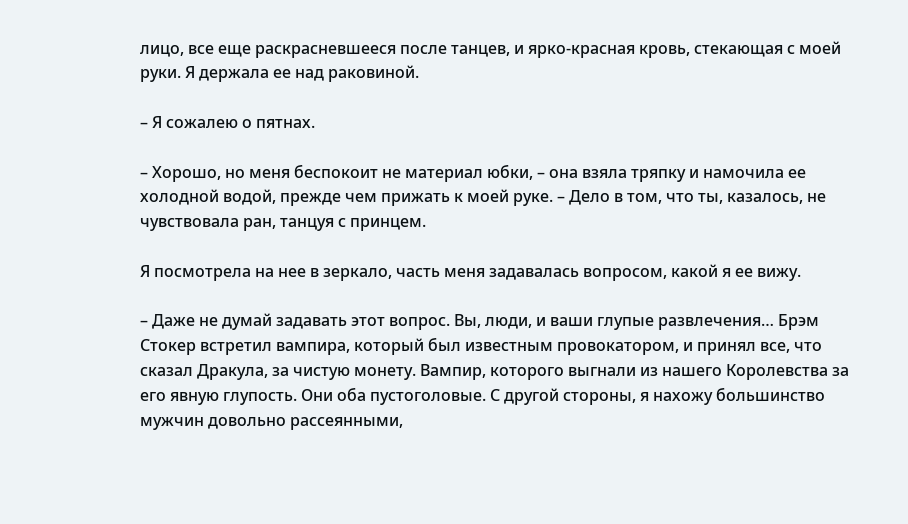лицо, все еще раскрасневшееся после танцев, и ярко-красная кровь, стекающая с моей руки. Я держала ее над раковиной.

– Я сожалею о пятнах.

– Хорошо, но меня беспокоит не материал юбки, – она взяла тряпку и намочила ее холодной водой, прежде чем прижать к моей руке. – Дело в том, что ты, казалось, не чувствовала ран, танцуя с принцем.

Я посмотрела на нее в зеркало, часть меня задавалась вопросом, какой я ее вижу.

– Даже не думай задавать этот вопрос. Вы, люди, и ваши глупые развлечения… Брэм Стокер встретил вампира, который был известным провокатором, и принял все, что сказал Дракула, за чистую монету. Вампир, которого выгнали из нашего Королевства за его явную глупость. Они оба пустоголовые. С другой стороны, я нахожу большинство мужчин довольно рассеянными,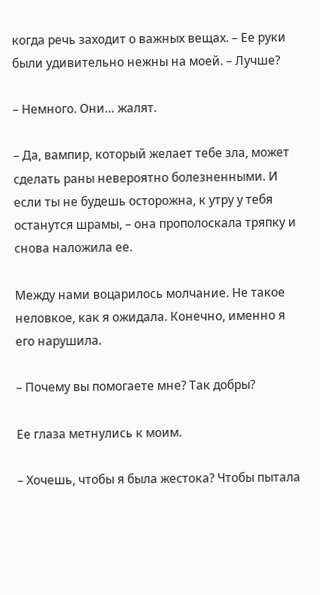когда речь заходит о важных вещах. – Ее руки были удивительно нежны на моей. – Лучше?

– Немного. Они… жалят.

– Да, вампир, который желает тебе зла, может сделать раны невероятно болезненными. И если ты не будешь осторожна, к утру у тебя останутся шрамы, – она прополоскала тряпку и снова наложила ее.

Между нами воцарилось молчание. Не такое неловкое, как я ожидала. Конечно, именно я его нарушила.

– Почему вы помогаете мне? Так добры?

Ее глаза метнулись к моим.

– Хочешь, чтобы я была жестока? Чтобы пытала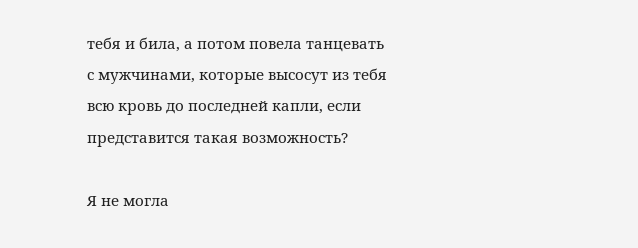тебя и била, а потом повела танцевать с мужчинами, которые высосут из тебя всю кровь до последней капли, если представится такая возможность?

Я не могла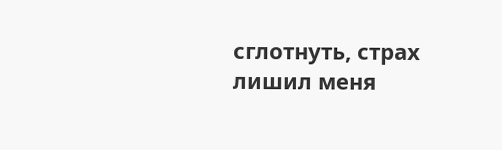сглотнуть, страх лишил меня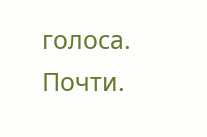голоса. Почти.